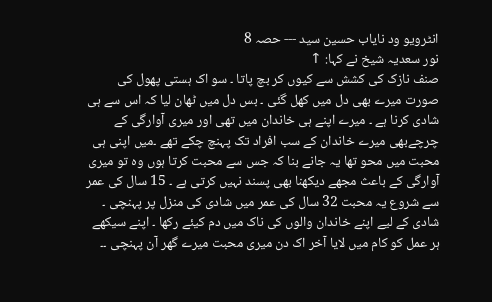انٹرویو ود نایاب حسین سید --- حصہ 8
نور سعدیہ شیخ نے کہا: ↑
صنف نازک کی کشش سے کیوں کر بچ پاتا ۔ سو اک ہستی پھول کی صورت میرے بھی دل میں کھل گئی ۔ بس دل میں ٹھان لیا کہ اس سے ہی شادی کرنا ہے ۔ میرے اپنے ہی خاندان میں تھی اور میری آوارگی کے چرچےبھی میرے خاندان کے سب افراد تک پہنچ چکے تھے ۔میں اپنی ہی محبت میں محو تھا یہ جانے بنا کہ جس سے محبت کرتا ہوں وہ تو میری آوارگی کے باعث مجھے دیکھنا بھی پسند نہیں کرتی ہے ۔ 15 سال کی عمر سے شروع یہ محبت 32 سال کی عمر میں شادی کی منزل پر پہنچی ۔ شادی کے لیے اپنے خاندان والوں کی ناک میں دم کیئے رکھا ۔ اپنے سیکھے ہر عمل کو کام میں لایا آخر اک دن میری محبت میرے گھر آن پہنچی ۔۔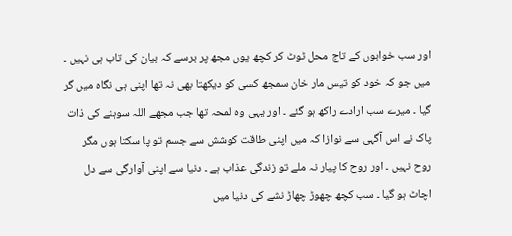اور سب خوابوں کے تاج محل ٹوٹ کر کچھ یوں مجھ پر برسے کہ بیان کی تاب ہی نہیں ۔
میں جو کہ خود کو تیس مار خان سمجھ کسی کو دیکھتا بھی نہ تھا اپنی ہی نگاہ میں گر گیا ۔ میرے سب ارادے راکھ ہو گئے ۔ اور یہی وہ لمحہ تھا جب مجھے اللہ سوہنے کی ذات پاک نے اس آگہی سے نوازا کہ میں اپنی طاقت کوشش سے جسم تو پا سکتا ہوں مگر روح نہیں ۔ اور روح کا پیار نہ ملے تو زندگی عذاب ہے ۔ دنیا سے اپنی آوارگی سے دل اچاٹ ہو گیا ۔ سب کچھ چھوڑ چھاڑ نشے کی دنیا میں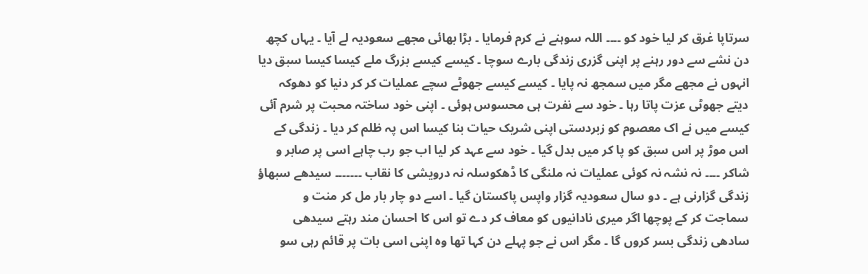سرتاپا غرق کر لیا خود کو ۔۔۔۔ اللہ سوہنے نے کرم فرمایا ۔ بڑا بھائی مجھے سعودیہ لے آیا ۔ یہاں کچھ دن نشے سے دور رہنے پر اپنی گزری زندگی بارے سوچا ۔ کیسے کیسے بزرگ ملے کیسا کیسا سبق دیا انہوں نے مجھے مگر میں سمجھ نہ پایا ۔ کیسے کیسے جھوٹے سچے عملیات کر کر دنیا کو دھوکہ دیتے جھوٹی عزت پاتا رہا ۔ خود سے نفرت ہی محسوس ہوئی ۔ اپنی خود ساختہ محبت پر شرم آئی کیسے میں نے اک معصوم کو زبردستی اپنی شریک حیات بنا کیسا اس پہ ظلم کر دیا ۔ زندگی کے اس موڑ پر اس سبق کو پا کر میں بدل گیا ۔ خود سے عہد کر لیا اب جو رب چاہے اسی پر صابر و شاکر ۔۔۔۔ نہ نشہ نہ کوئی عملیات نہ ملنگی کا ڈھکوسلہ نہ درویشی کا نقاب ۔۔۔۔۔۔۔ سیدھے سبھاؤ زندگی گزارنی ہے ۔ دو سال سعودیہ گزار واپس پاکستان گیا ۔ اسے دو چار بار مل کر منت و سماجت کر کے پوچھا اگر میری نادانیوں کو معاف کر دے تو اس کا احسان مند رہتے سیدھی سادھی زندگی بسر کروں گا ۔ مگر اس نے جو پہلے دن کہا تھا وہ اپنی اسی بات پر قائم رہی سو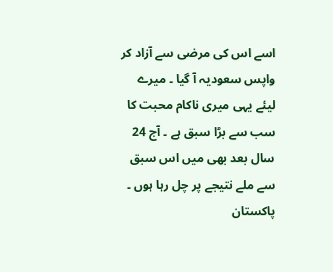اسے اس کی مرضی سے آزاد کر واپس سعودیہ آ گیا ۔ میرے لیئے یہی میری ناکام محبت کا سب سے بڑا سبق ہے ۔ آج 24 سال بعد بھی میں اس سبق سے ملے نتیجے پر چل رہا ہوں ۔
پاکستان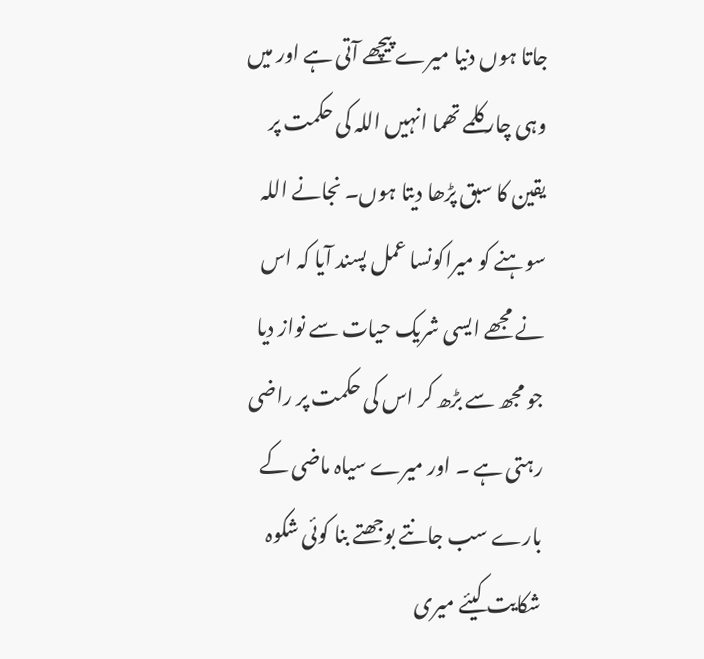جاتا ہوں دنیا میرے پیچھے آتی ہے اور میں وہی چار کلمے تھما انہیں اللہ کی حکمت پر یقین کا سبق پڑھا دیتا ہوں۔ نجانے اللہ سوہنے کو میراکونسا عمل پسند آیا کہ اس نے مجھے ایسی شریک حیات سے نواز دیا جو مجھ سے بڑھ کر اس کی حکمت پر راضی رہتی ہے ۔ اور میرے سیاہ ماضی کے بارے سب جانتے بوجھتے بنا کوئی شکوہ شکایت کیئے میری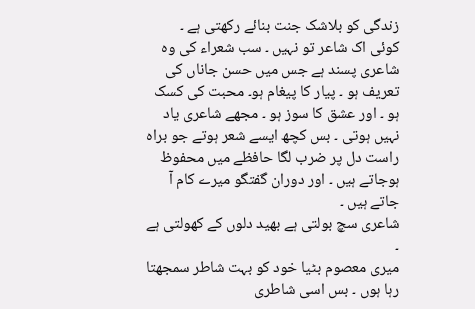زندگی کو بلاشک جنت بنائے رکھتی ہے ۔
کوئی اک شاعر تو نہیں ۔ سب شعراء کی وہ شاعری پسند ہے جس میں حسن جاناں کی تعریف ہو ۔ پیار کا پیغام ہو۔ محبت کی کسک ہو ۔ اور عشق کا سوز ہو ۔ مجھے شاعری یاد نہیں ہوتی ۔ بس کچھ ایسے شعر ہوتے جو براہ راست دل پر ضرب لگا حافظے میں محفوظ ہوجاتے ہیں ۔ اور دوران گفتگو میرے کام آ جاتے ہیں ۔
شاعری سچ بولتی ہے بھید دلوں کے کھولتی ہے ۔
میری معصوم بٹیا خود کو بہت شاطر سمجھتا رہا ہوں ۔ بس اسی شاطری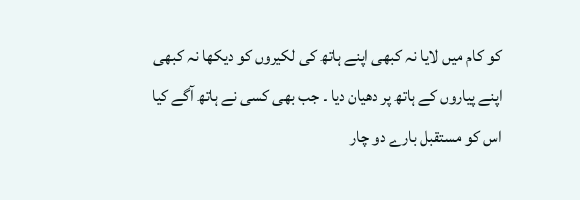کو کام میں لایا نہ کبھی اپنے ہاتھ کی لکیروں کو دیکھا نہ کبھی اپنے پیاروں کے ہاتھ پر دھیان دیا ۔ جب بھی کسی نے ہاتھ آگے کیا اس کو مستقبل بارے دو چار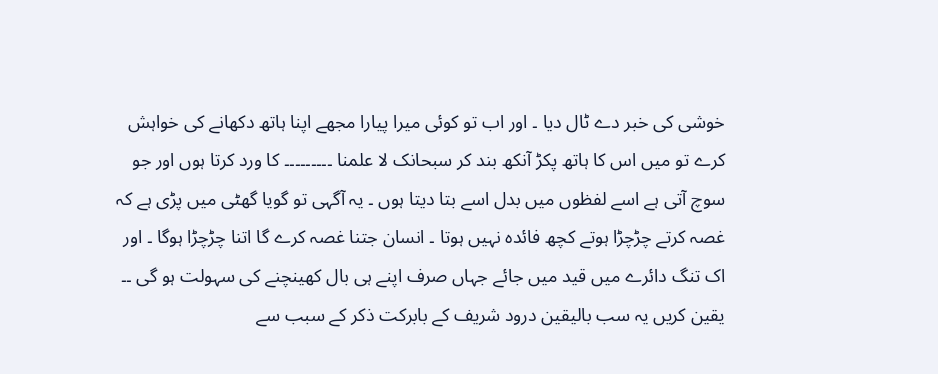خوشی کی خبر دے ٹال دیا ۔ اور اب تو کوئی میرا پیارا مجھے اپنا ہاتھ دکھانے کی خواہش کرے تو میں اس کا ہاتھ پکڑ آنکھ بند کر سبحانک لا علمنا ۔۔۔۔۔۔۔۔۔ کا ورد کرتا ہوں اور جو سوچ آتی ہے اسے لفظوں میں بدل اسے بتا دیتا ہوں ۔ یہ آگہی تو گویا گھٹی میں پڑی ہے کہ غصہ کرتے چڑچڑا ہوتے کچھ فائدہ نہیں ہوتا ۔ انسان جتنا غصہ کرے گا اتنا چڑچڑا ہوگا ۔ اور اک تنگ دائرے میں قید میں جائے جہاں صرف اپنے ہی بال کھینچنے کی سہولت ہو گی ۔۔ یقین کریں یہ سب بالیقین درود شریف کے بابرکت ذکر کے سبب سے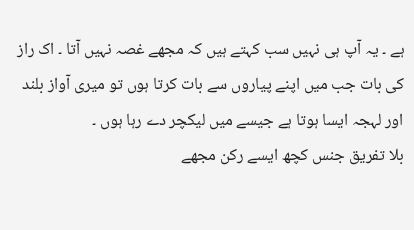ہے ۔ یہ آپ ہی نہیں سب کہتے ہیں کہ مجھے غصہ نہیں آتا ۔ اک راز کی بات جب میں اپنے پیاروں سے بات کرتا ہوں تو میری آواز بلند اور لہجہ ایسا ہوتا ہے جیسے میں لیکچر دے رہا ہوں ۔
بلا تفریق جنس کچھ ایسے رکن مجھے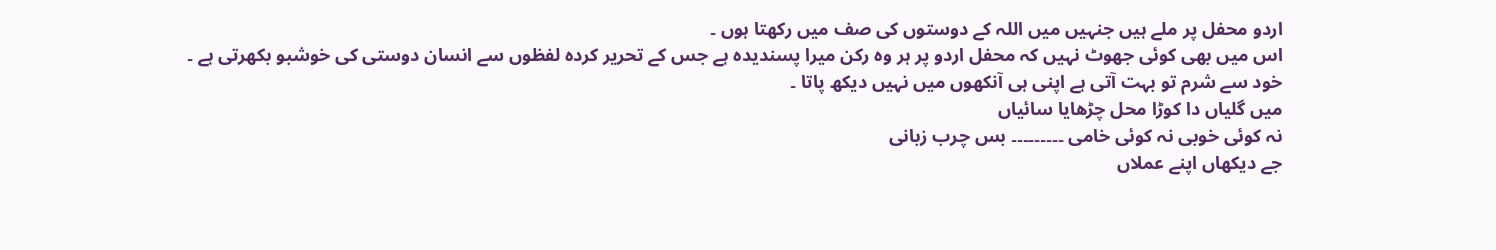اردو محفل پر ملے ہیں جنہیں میں اللہ کے دوستوں کی صف میں رکھتا ہوں ۔
اس میں بھی کوئی جھوٹ نہیں کہ محفل اردو پر ہر وہ رکن میرا پسندیدہ ہے جس کے تحریر کردہ لفظوں سے انسان دوستی کی خوشبو بکھرتی ہے ۔
خود سے شرم تو بہت آتی ہے اپنی ہی آنکھوں میں نہیں دیکھ پاتا ۔
میں گلیاں دا کوڑا محل چڑھایا سائیاں
نہ کوئی خوبی نہ کوئی خامی ۔۔۔۔۔۔۔۔۔ بس چرب زبانی
جے دیکھاں اپنے عملاں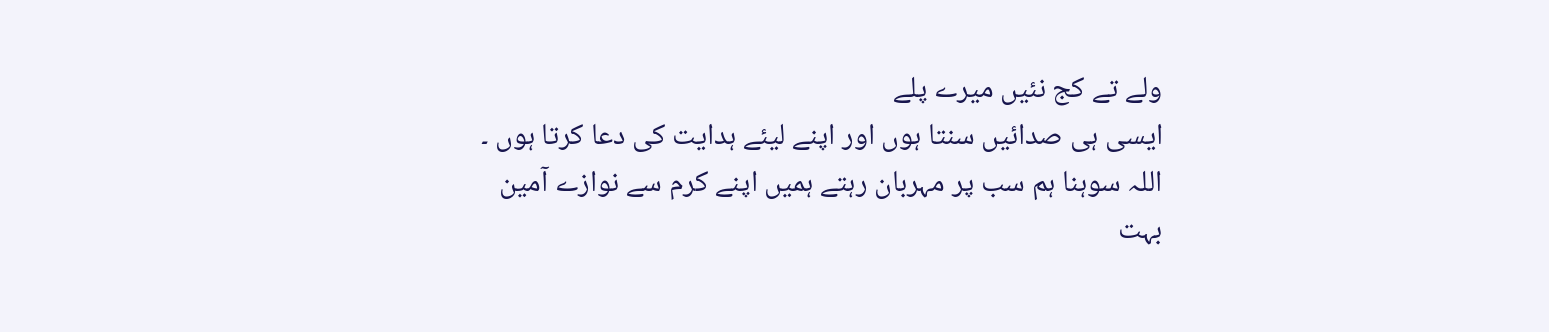ولے تے کج نئیں میرے پلے
ایسی ہی صدائیں سنتا ہوں اور اپنے لیئے ہدایت کی دعا کرتا ہوں ۔
اللہ سوہنا ہم سب پر مہربان رہتے ہمیں اپنے کرم سے نوازے آمین
بہت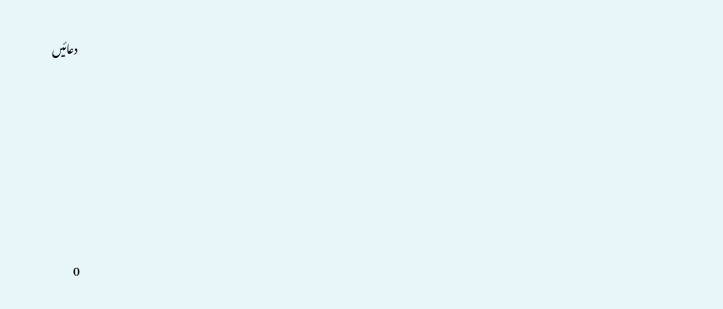دعائیں










0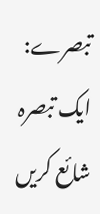تبصرے:
ایک تبصرہ شائع کریں